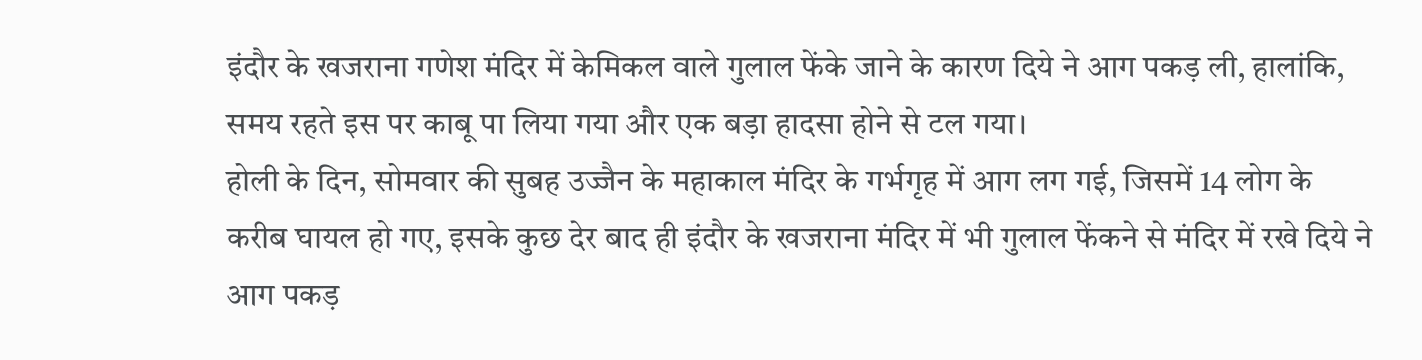इंदौर के खजराना गणेश मंदिर में केमिकल वाले गुलाल फेंके जाने के कारण दिये ने आग पकड़ ली, हालांकि, समय रहते इस पर काबू पा लिया गया और एक बड़ा हादसा होने से टल गया।
होली के दिन, सोमवार की सुबह उज्जैन के महाकाल मंदिर के गर्भगृह में आग लग गई, जिसमें 14 लोग के करीब घायल हो गए, इसके कुछ देर बाद ही इंदौर के खजराना मंदिर में भी गुलाल फेंकने से मंदिर में रखे दिये ने आग पकड़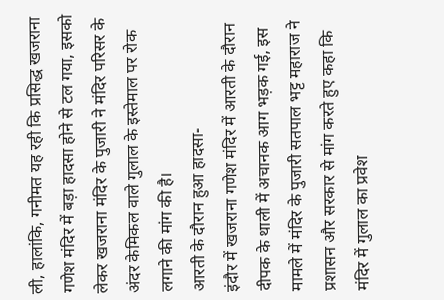ली, हालांकि, गनीमत यह रही कि प्रसिद्ध खजराना गणेश मंदिर में बड़ा हादसा होने से टल गया, इसको लेकर खजराना मंदिर के पुजारी ने मंदिर परिसर के अंदर केमिकल वाले गुलाल के इस्तेमाल पर रोक लगाने की मांग की है।
आरती के दौरान हुआ हादसा-
इंदौर में खजराना गणेश मंदिर में आरती के दौरान दीपक के थाली में अचानक आग भड़क गई, इस मामले में मंदिर के पुजारी सतपाल भट्ट महाराज ने प्रशासन और सरकार से मांग करते हुए कहा कि मंदिर में गुलाल का प्रवेश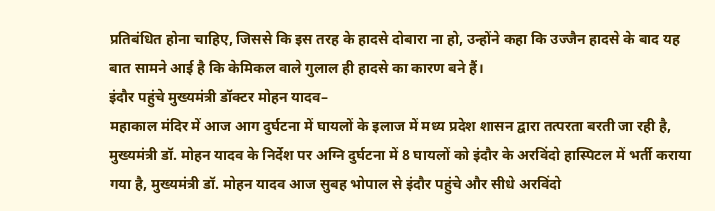प्रतिबंधित होना चाहिए, जिससे कि इस तरह के हादसे दोबारा ना हो, उन्होंने कहा कि उज्जैन हादसे के बाद यह बात सामने आई है कि केमिकल वाले गुलाल ही हादसे का कारण बने हैं।
इंदौर पहुंचे मुख्यमंत्री डॉक्टर मोहन यादव–
महाकाल मंदिर में आज आग दुर्घटना में घायलों के इलाज में मध्य प्रदेश शासन द्वारा तत्परता बरती जा रही है, मुख्यमंत्री डॉ. मोहन यादव के निर्देश पर अग्नि दुर्घटना में 8 घायलों को इंदौर के अरविंदो हास्पिटल में भर्ती कराया गया है, मुख्यमंत्री डॉ. मोहन यादव आज सुबह भोपाल से इंदौर पहुंचे और सीधे अरविंदो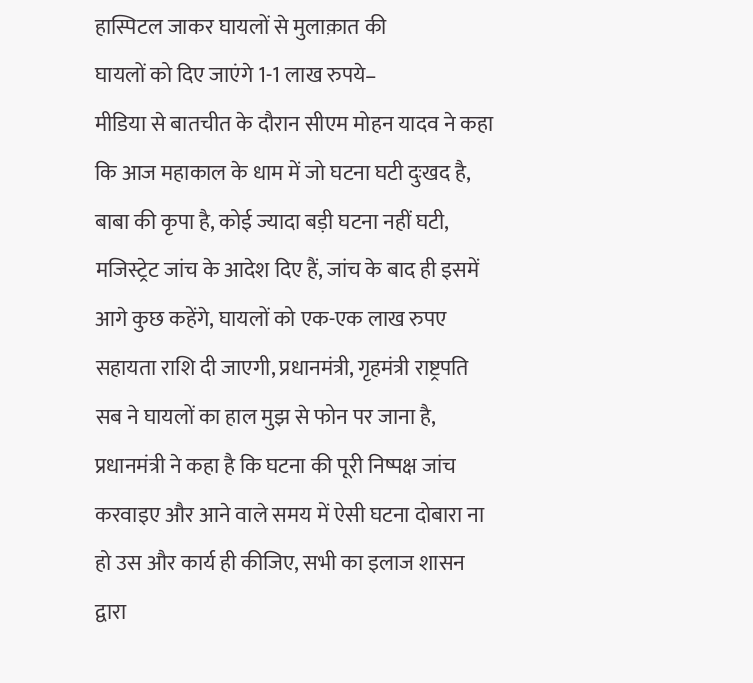हास्पिटल जाकर घायलों से मुलाक़ात की
घायलों को दिए जाएंगे 1-1 लाख रुपये–
मीडिया से बातचीत के दौरान सीएम मोहन यादव ने कहा कि आज महाकाल के धाम में जो घटना घटी दुःखद है, बाबा की कृपा है, कोई ज्यादा बड़ी घटना नहीं घटी, मजिस्ट्रेट जांच के आदेश दिए हैं, जांच के बाद ही इसमें आगे कुछ कहेंगे, घायलों को एक-एक लाख रुपए सहायता राशि दी जाएगी, प्रधानमंत्री, गृहमंत्री राष्ट्रपति सब ने घायलों का हाल मुझ से फोन पर जाना है, प्रधानमंत्री ने कहा है कि घटना की पूरी निष्पक्ष जांच करवाइए और आने वाले समय में ऐसी घटना दोबारा ना हो उस और कार्य ही कीजिए, सभी का इलाज शासन द्वारा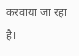करवाया जा रहा है।